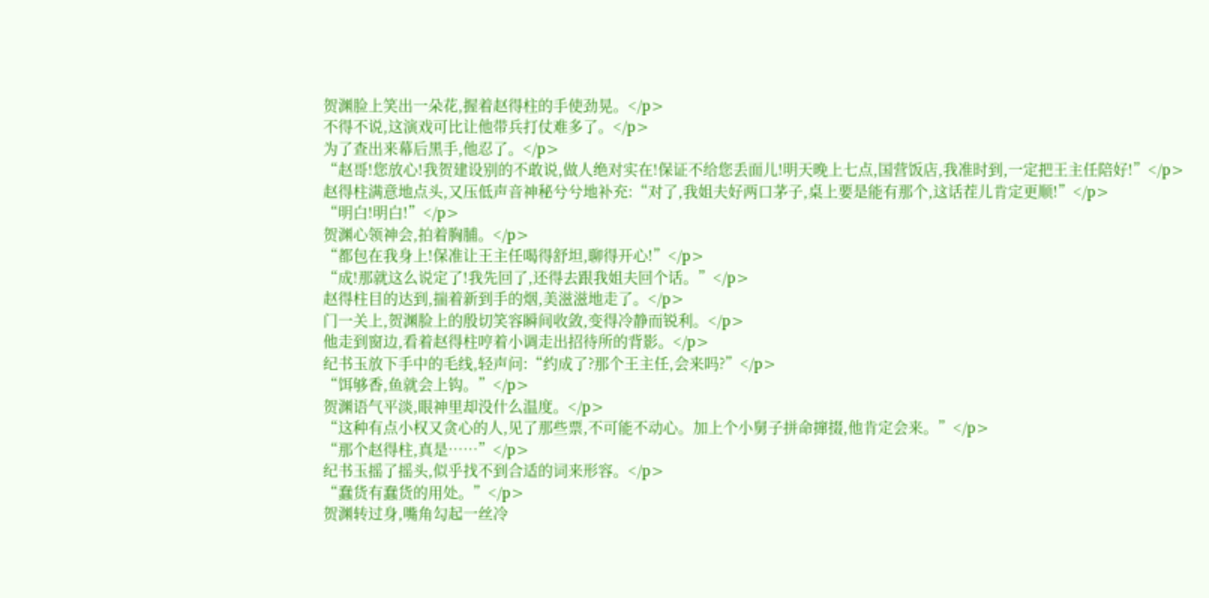贺渊脸上笑出一朵花,握着赵得柱的手使劲晃。</p>
不得不说,这演戏可比让他带兵打仗难多了。</p>
为了查出来幕后黑手,他忍了。</p>
“赵哥!您放心!我贺建设别的不敢说,做人绝对实在!保证不给您丢面儿!明天晚上七点,国营饭店,我准时到,一定把王主任陪好!”</p>
赵得柱满意地点头,又压低声音神秘兮兮地补充:“对了,我姐夫好两口茅子,桌上要是能有那个,这话茬儿肯定更顺!”</p>
“明白!明白!”</p>
贺渊心领神会,拍着胸脯。</p>
“都包在我身上!保准让王主任喝得舒坦,聊得开心!”</p>
“成!那就这么说定了!我先回了,还得去跟我姐夫回个话。”</p>
赵得柱目的达到,揣着新到手的烟,美滋滋地走了。</p>
门一关上,贺渊脸上的殷切笑容瞬间收敛,变得冷静而锐利。</p>
他走到窗边,看着赵得柱哼着小调走出招待所的背影。</p>
纪书玉放下手中的毛线,轻声问:“约成了?那个王主任,会来吗?”</p>
“饵够香,鱼就会上钩。”</p>
贺渊语气平淡,眼神里却没什么温度。</p>
“这种有点小权又贪心的人,见了那些票,不可能不动心。加上个小舅子拼命撺掇,他肯定会来。”</p>
“那个赵得柱,真是……”</p>
纪书玉摇了摇头,似乎找不到合适的词来形容。</p>
“蠢货有蠢货的用处。”</p>
贺渊转过身,嘴角勾起一丝冷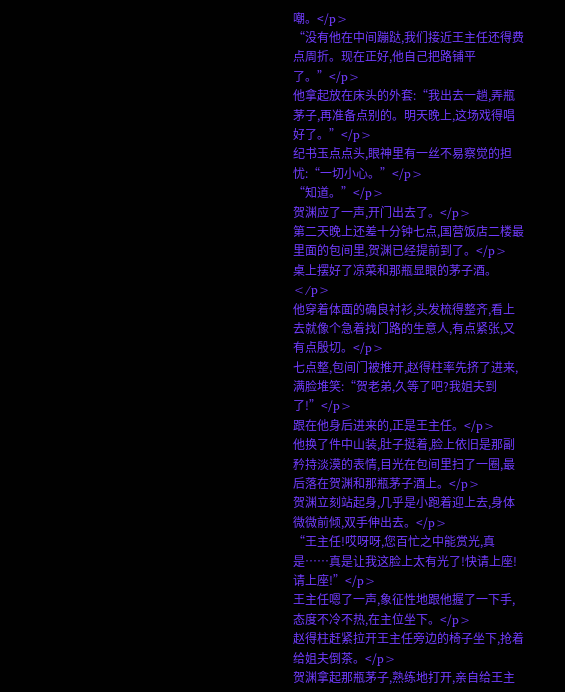嘲。</p>
“没有他在中间蹦跶,我们接近王主任还得费点周折。现在正好,他自己把路铺平了。”</p>
他拿起放在床头的外套:“我出去一趟,弄瓶茅子,再准备点别的。明天晚上,这场戏得唱好了。”</p>
纪书玉点点头,眼神里有一丝不易察觉的担忧:“一切小心。”</p>
“知道。”</p>
贺渊应了一声,开门出去了。</p>
第二天晚上还差十分钟七点,国营饭店二楼最里面的包间里,贺渊已经提前到了。</p>
桌上摆好了凉菜和那瓶显眼的茅子酒。</p>
他穿着体面的确良衬衫,头发梳得整齐,看上去就像个急着找门路的生意人,有点紧张,又有点殷切。</p>
七点整,包间门被推开,赵得柱率先挤了进来,满脸堆笑:“贺老弟,久等了吧?我姐夫到了!”</p>
跟在他身后进来的,正是王主任。</p>
他换了件中山装,肚子挺着,脸上依旧是那副矜持淡漠的表情,目光在包间里扫了一圈,最后落在贺渊和那瓶茅子酒上。</p>
贺渊立刻站起身,几乎是小跑着迎上去,身体微微前倾,双手伸出去。</p>
“王主任!哎呀呀,您百忙之中能赏光,真是……真是让我这脸上太有光了!快请上座!请上座!”</p>
王主任嗯了一声,象征性地跟他握了一下手,态度不冷不热,在主位坐下。</p>
赵得柱赶紧拉开王主任旁边的椅子坐下,抢着给姐夫倒茶。</p>
贺渊拿起那瓶茅子,熟练地打开,亲自给王主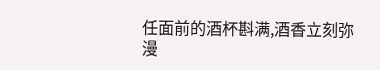任面前的酒杯斟满,酒香立刻弥漫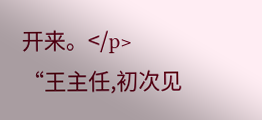开来。</p>
“王主任,初次见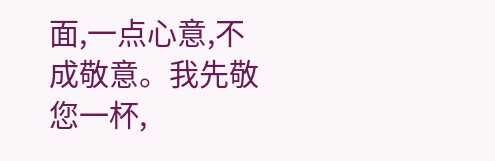面,一点心意,不成敬意。我先敬您一杯,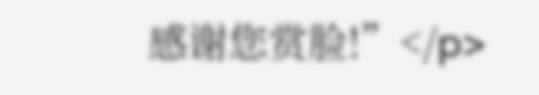感谢您赏脸!”</p>